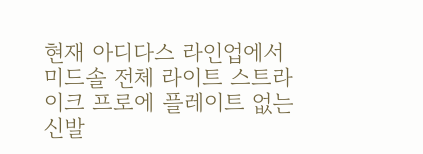현재 아디다스 라인업에서 미드솔 전체 라이트 스트라이크 프로에 플레이트 없는 신발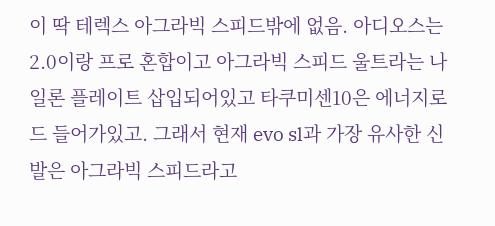이 딱 테렉스 아그라빅 스피드밖에 없음. 아디오스는 2.0이랑 프로 혼합이고 아그라빅 스피드 울트라는 나일론 플레이트 삽입되어있고 타쿠미센10은 에너지로드 들어가있고. 그래서 현재 evo sl과 가장 유사한 신발은 아그라빅 스피드라고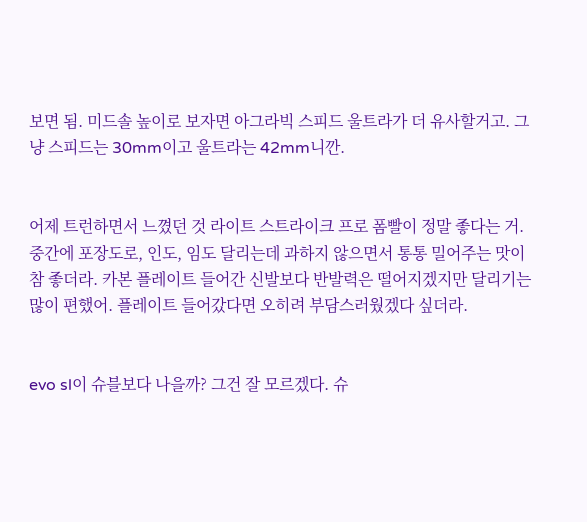보면 됨. 미드솔 높이로 보자면 아그라빅 스피드 울트라가 더 유사할거고. 그냥 스피드는 30mm이고 울트라는 42mm니깐.


어제 트런하면서 느꼈던 것 라이트 스트라이크 프로 폼빨이 정말 좋다는 거. 중간에 포장도로, 인도, 임도 달리는데 과하지 않으면서 통통 밀어주는 맛이 참 좋더라. 카본 플레이트 들어간 신발보다 반발력은 떨어지겠지만 달리기는 많이 편했어. 플레이트 들어갔다면 오히려 부담스러웠겠다 싶더라.


evo sl이 슈블보다 나을까? 그건 잘 모르겠다. 슈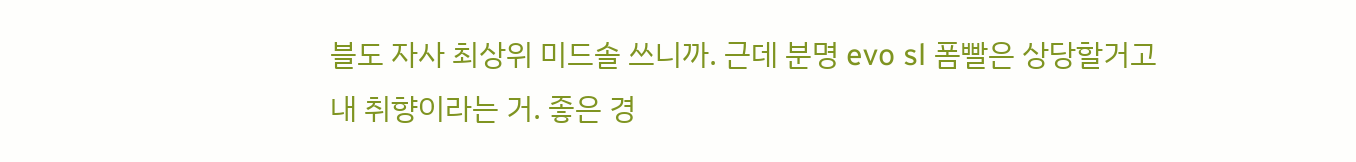블도 자사 최상위 미드솔 쓰니까. 근데 분명 evo sl 폼빨은 상당할거고 내 취향이라는 거. 좋은 경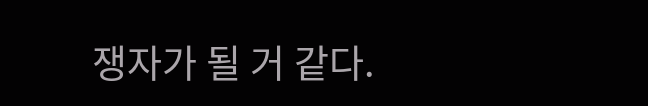쟁자가 될 거 같다.